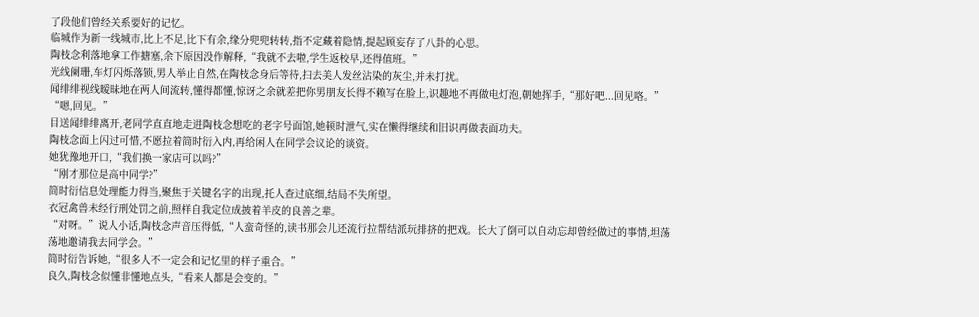了段他们曾经关系要好的记忆。
临城作为新一线城市,比上不足,比下有余,缘分兜兜转转,指不定藏着隐情,提起顾妄存了八卦的心思。
陶枝念利落地拿工作搪塞,余下原因没作解释,“我就不去啦,学生返校早,还得值班。”
光线阑珊,车灯闪烁落锁,男人举止自然,在陶枝念身后等待,扫去美人发丝沾染的灰尘,并未打扰。
闻绯绯视线暧昧地在两人间流转,懂得都懂,惊讶之余就差把你男朋友长得不赖写在脸上,识趣地不再做电灯泡,朝她挥手,“那好吧...回见咯。”
“嗯,回见。”
目送闻绯绯离开,老同学直直地走进陶枝念想吃的老字号面馆,她顿时泄气,实在懒得继续和旧识再做表面功夫。
陶枝念面上闪过可惜,不愿拉着简时衍入内,再给闲人在同学会议论的谈资。
她犹豫地开口,“我们换一家店可以吗?”
“刚才那位是高中同学?”
简时衍信息处理能力得当,聚焦于关键名字的出现,托人查过底细,结局不失所望。
衣冠禽兽未经行刑处罚之前,照样自我定位成披着羊皮的良善之辈。
“对呀。”说人小话,陶枝念声音压得低,“人蛮奇怪的,读书那会儿还流行拉帮结派玩排挤的把戏。长大了倒可以自动忘却曾经做过的事情,坦荡荡地邀请我去同学会。”
简时衍告诉她,“很多人不一定会和记忆里的样子重合。”
良久,陶枝念似懂非懂地点头,“看来人都是会变的。”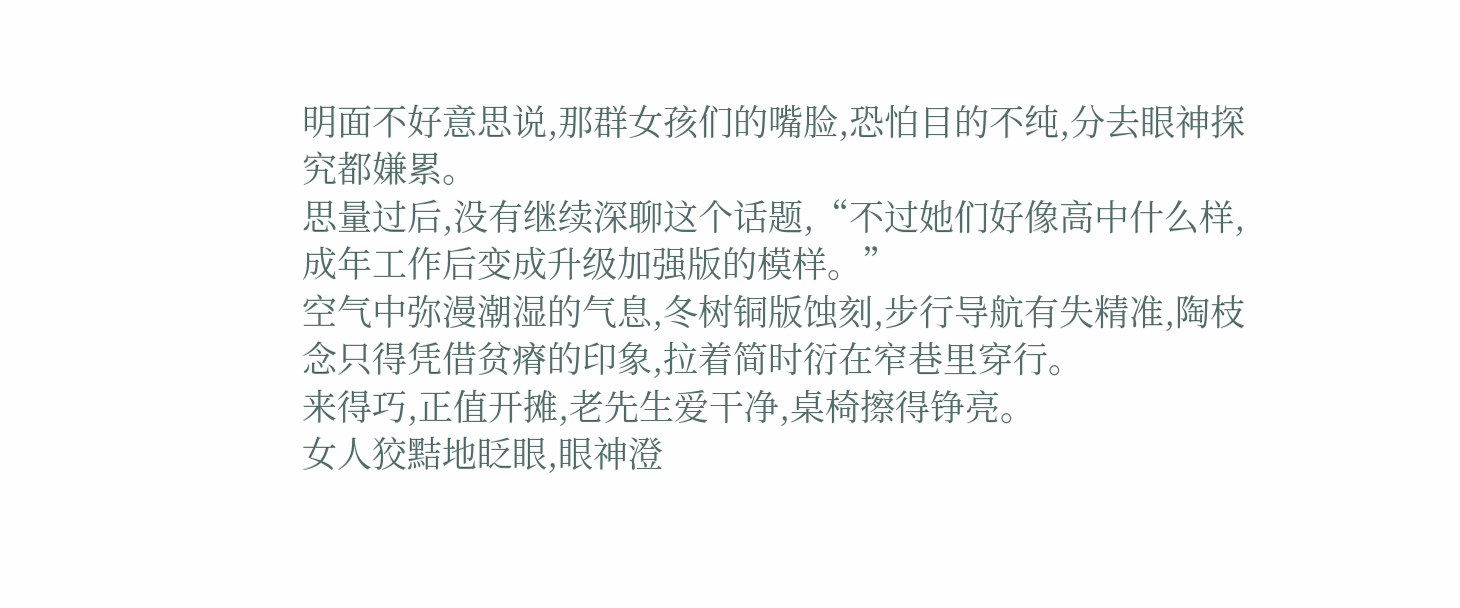明面不好意思说,那群女孩们的嘴脸,恐怕目的不纯,分去眼神探究都嫌累。
思量过后,没有继续深聊这个话题,“不过她们好像高中什么样,成年工作后变成升级加强版的模样。”
空气中弥漫潮湿的气息,冬树铜版蚀刻,步行导航有失精准,陶枝念只得凭借贫瘠的印象,拉着简时衍在窄巷里穿行。
来得巧,正值开摊,老先生爱干净,桌椅擦得铮亮。
女人狡黠地眨眼,眼神澄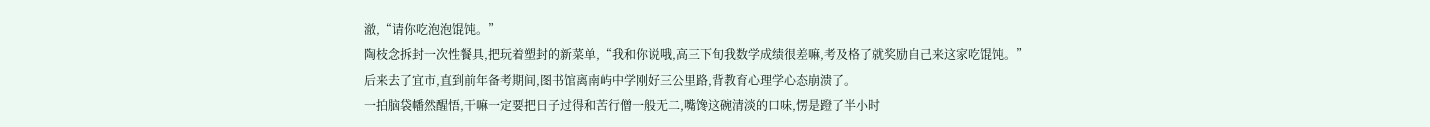澈,“请你吃泡泡馄饨。”
陶枝念拆封一次性餐具,把玩着塑封的新菜单,“我和你说哦,高三下旬我数学成绩很差嘛,考及格了就奖励自己来这家吃馄饨。”
后来去了宜市,直到前年备考期间,图书馆离南屿中学刚好三公里路,背教育心理学心态崩溃了。
一拍脑袋幡然醒悟,干嘛一定要把日子过得和苦行僧一般无二,嘴馋这碗清淡的口味,愣是蹬了半小时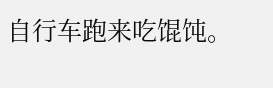自行车跑来吃馄饨。